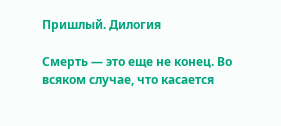Пришлый. Дилогия

Смерть — это еще не конец. Во всяком случае, что касается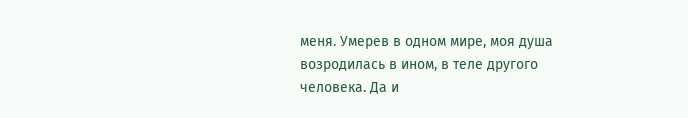меня. Умерев в одном мире, моя душа возродилась в ином, в теле другого человека. Да и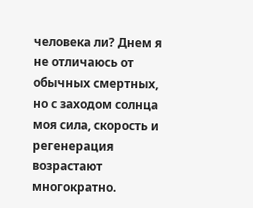человека ли? Днем я не отличаюсь от обычных смертных, но с заходом солнца моя сила, скорость и регенерация возрастают многократно.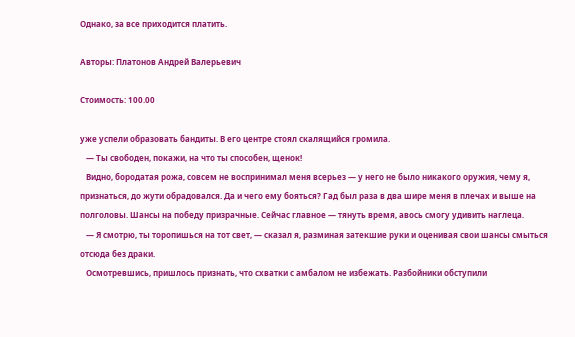Однако, за все приходится платить.

Авторы: Платонов Андрей Валерьевич

Стоимость: 100.00

уже успели образовать бандиты. В его центре стоял скалящийся громила.
   — Ты свободен, покажи, на что ты способен, щенок!
   Видно, бородатая рожа, совсем не воспринимал меня всерьез — у него не было никакого оружия, чему я, признаться, до жути обрадовался. Да и чего ему бояться? Гад был раза в два шире меня в плечах и выше на полголовы. Шансы на победу призрачные. Сейчас главное — тянуть время, авось смогу удивить наглеца.
   — Я смотрю, ты торопишься на тот свет, — сказал я, разминая затекшие руки и оценивая свои шансы смыться отсюда без драки.
   Осмотревшись, пришлось признать, что схватки с амбалом не избежать. Разбойники обступили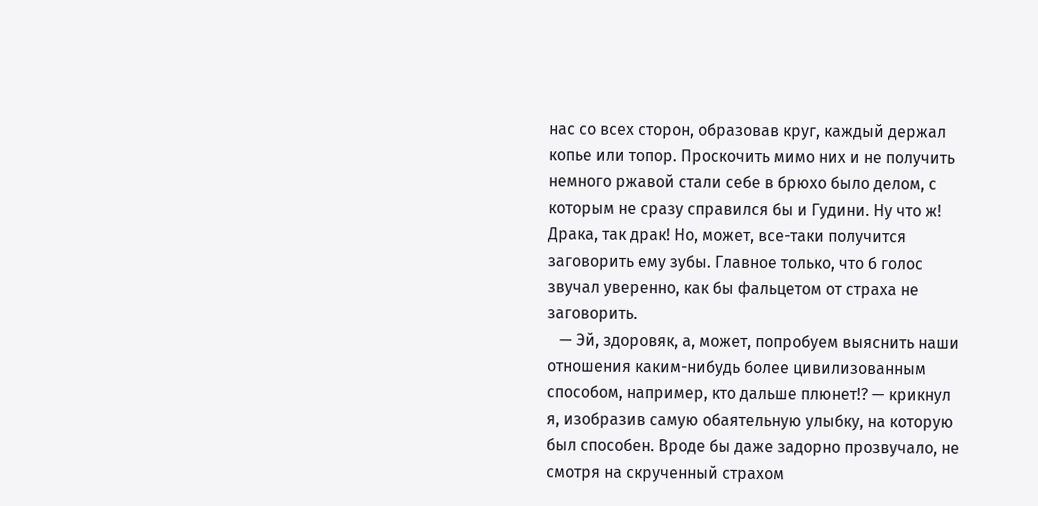нас со всех сторон, образовав круг, каждый держал копье или топор. Проскочить мимо них и не получить немного ржавой стали себе в брюхо было делом, с которым не сразу справился бы и Гудини. Ну что ж! Драка, так драк! Но, может, все-таки получится заговорить ему зубы. Главное только, что б голос звучал уверенно, как бы фальцетом от страха не заговорить.
   — Эй, здоровяк, а, может, попробуем выяснить наши отношения каким-нибудь более цивилизованным способом, например, кто дальше плюнет!? — крикнул я, изобразив самую обаятельную улыбку, на которую был способен. Вроде бы даже задорно прозвучало, не смотря на скрученный страхом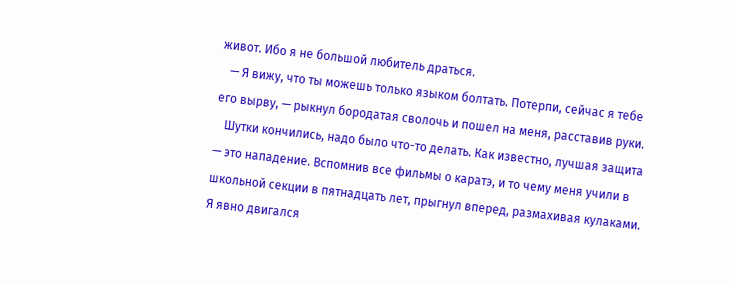живот. Ибо я не большой любитель драться.
   — Я вижу, что ты можешь только языком болтать. Потерпи, сейчас я тебе его вырву, — рыкнул бородатая сволочь и пошел на меня, расставив руки.
   Шутки кончились, надо было что-то делать. Как известно, лучшая защита — это нападение. Вспомнив все фильмы о каратэ, и то чему меня учили в школьной секции в пятнадцать лет, прыгнул вперед, размахивая кулаками. Я явно двигался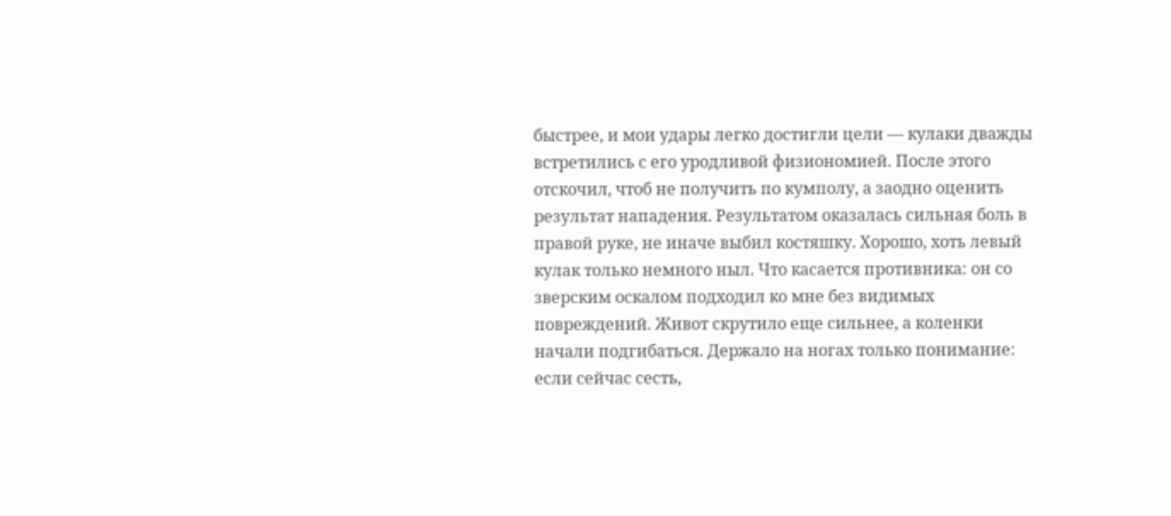быстрее, и мои удары легко достигли цели — кулаки дважды встретились с его уродливой физиономией. После этого отскочил, чтоб не получить по кумполу, а заодно оценить результат нападения. Результатом оказалась сильная боль в правой руке, не иначе выбил костяшку. Хорошо, хоть левый кулак только немного ныл. Что касается противника: он со зверским оскалом подходил ко мне без видимых повреждений. Живот скрутило еще сильнее, а коленки начали подгибаться. Держало на ногах только понимание: если сейчас сесть,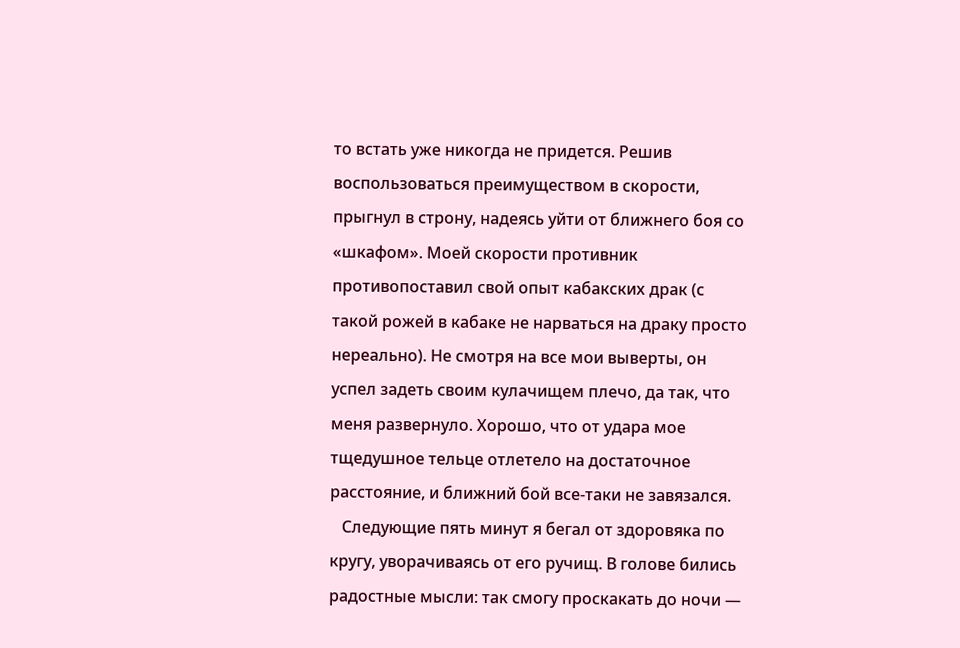то встать уже никогда не придется. Решив воспользоваться преимуществом в скорости, прыгнул в строну, надеясь уйти от ближнего боя со «шкафом». Моей скорости противник противопоставил свой опыт кабакских драк (с такой рожей в кабаке не нарваться на драку просто нереально). Не смотря на все мои выверты, он успел задеть своим кулачищем плечо, да так, что меня развернуло. Хорошо, что от удара мое тщедушное тельце отлетело на достаточное расстояние, и ближний бой все-таки не завязался.
   Следующие пять минут я бегал от здоровяка по кругу, уворачиваясь от его ручищ. В голове бились радостные мысли: так смогу проскакать до ночи —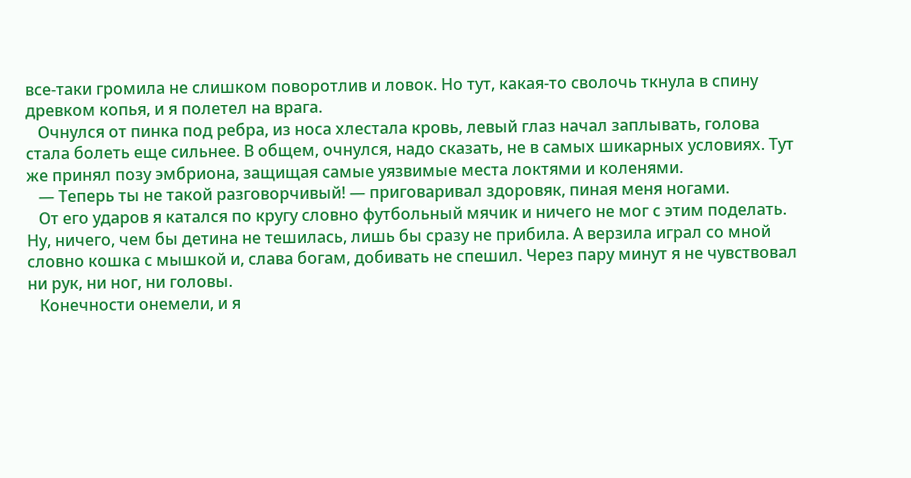все-таки громила не слишком поворотлив и ловок. Но тут, какая-то сволочь ткнула в спину древком копья, и я полетел на врага.
   Очнулся от пинка под ребра, из носа хлестала кровь, левый глаз начал заплывать, голова стала болеть еще сильнее. В общем, очнулся, надо сказать, не в самых шикарных условиях. Тут же принял позу эмбриона, защищая самые уязвимые места локтями и коленями.
   — Теперь ты не такой разговорчивый! — приговаривал здоровяк, пиная меня ногами.
   От его ударов я катался по кругу словно футбольный мячик и ничего не мог с этим поделать. Ну, ничего, чем бы детина не тешилась, лишь бы сразу не прибила. А верзила играл со мной словно кошка с мышкой и, слава богам, добивать не спешил. Через пару минут я не чувствовал ни рук, ни ног, ни головы.
   Конечности онемели, и я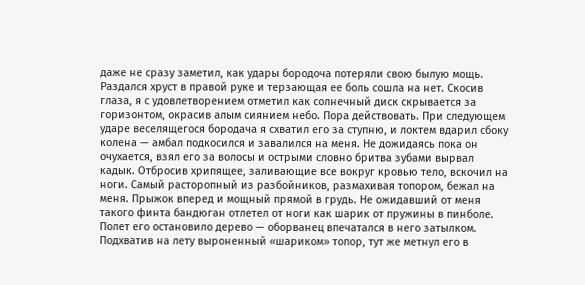даже не сразу заметил, как удары бородоча потеряли свою былую мощь. Раздался хруст в правой руке и терзающая ее боль сошла на нет. Скосив глаза, я с удовлетворением отметил как солнечный диск скрывается за горизонтом, окрасив алым сиянием небо. Пора действовать. При следующем ударе веселящегося бородача я схватил его за ступню, и локтем вдарил сбоку колена — амбал подкосился и завалился на меня. Не дожидаясь пока он очухается, взял его за волосы и острыми словно бритва зубами вырвал кадык. Отбросив хрипящее, заливающие все вокруг кровью тело, вскочил на ноги. Самый расторопный из разбойников, размахивая топором, бежал на меня. Прыжок вперед и мощный прямой в грудь. Не ожидавший от меня такого финта бандюган отлетел от ноги как шарик от пружины в пинболе. Полет его остановило дерево — оборванец впечатался в него затылком. Подхватив на лету выроненный «шариком» топор, тут же метнул его в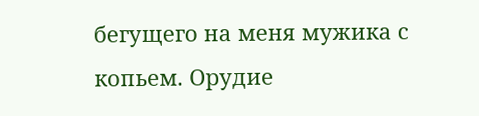бегущего на меня мужика с копьем. Орудие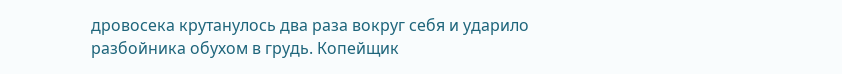дровосека крутанулось два раза вокруг себя и ударило разбойника обухом в грудь. Копейщик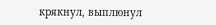крякнул, выплюнул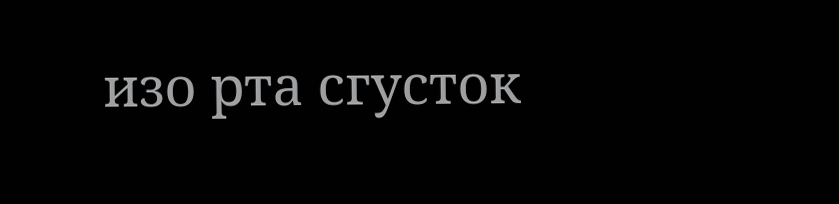изо рта сгусток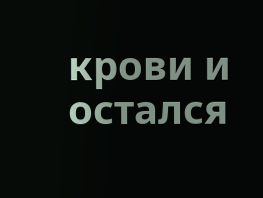крови и остался